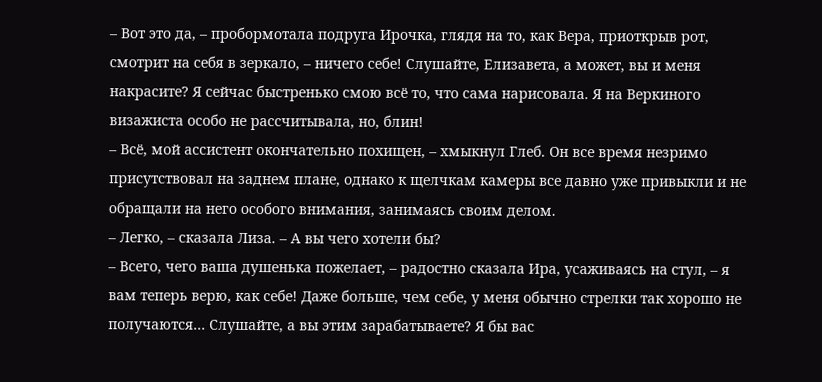– Вот это да, – пробормотала подруга Ирочка, глядя на то, как Вера, приоткрыв рот, смотрит на себя в зеркало, – ничего себе! Слушайте, Елизавета, а может, вы и меня накрасите? Я сейчас быстренько смою всё то, что сама нарисовала. Я на Веркиного визажиста особо не рассчитывала, но, блин!
– Всё, мой ассистент окончательно похищен, – хмыкнул Глеб. Он все время незримо присутствовал на заднем плане, однако к щелчкам камеры все давно уже привыкли и не обращали на него особого внимания, занимаясь своим делом.
– Легко, – сказала Лиза. – А вы чего хотели бы?
– Всего, чего ваша душенька пожелает, – радостно сказала Ира, усаживаясь на стул, – я вам теперь верю, как себе! Даже больше, чем себе, у меня обычно стрелки так хорошо не получаются… Слушайте, а вы этим зарабатываете? Я бы вас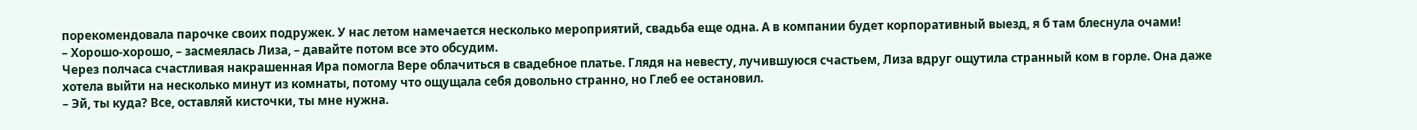порекомендовала парочке своих подружек. У нас летом намечается несколько мероприятий, свадьба еще одна. А в компании будет корпоративный выезд, я б там блеснула очами!
– Хорошо-хорошо, – засмеялась Лиза, – давайте потом все это обсудим.
Через полчаса счастливая накрашенная Ира помогла Вере облачиться в свадебное платье. Глядя на невесту, лучившуюся счастьем, Лиза вдруг ощутила странный ком в горле. Она даже хотела выйти на несколько минут из комнаты, потому что ощущала себя довольно странно, но Глеб ее остановил.
– Эй, ты куда? Все, оставляй кисточки, ты мне нужна.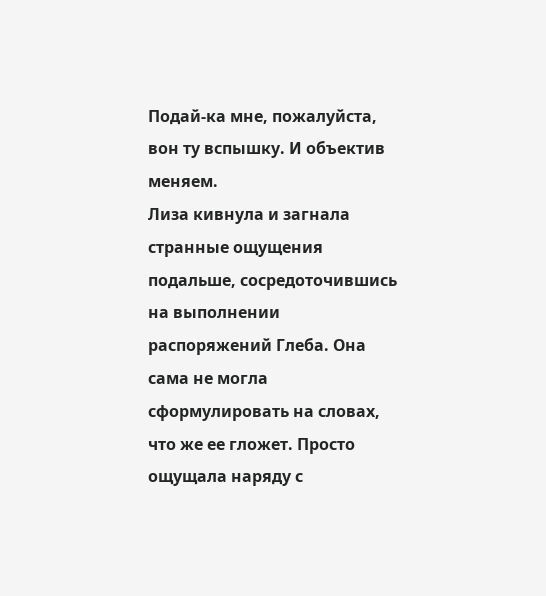Подай-ка мне, пожалуйста, вон ту вспышку. И объектив меняем.
Лиза кивнула и загнала странные ощущения подальше, сосредоточившись на выполнении распоряжений Глеба. Она сама не могла сформулировать на словах, что же ее гложет. Просто ощущала наряду с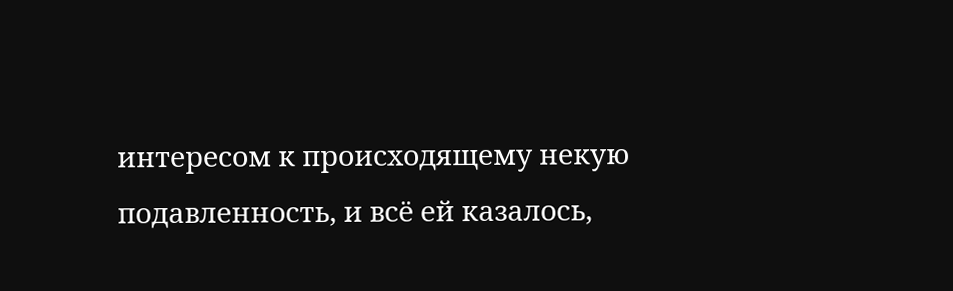интересом к происходящему некую подавленность, и всё ей казалось,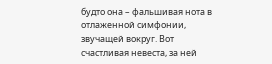будто она – фальшивая нота в отлаженной симфонии, звучащей вокруг. Вот счастливая невеста, за ней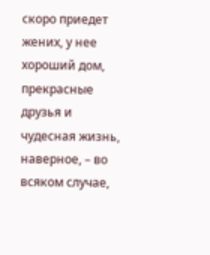скоро приедет жених, у нее хороший дом, прекрасные друзья и чудесная жизнь, наверное, – во всяком случае,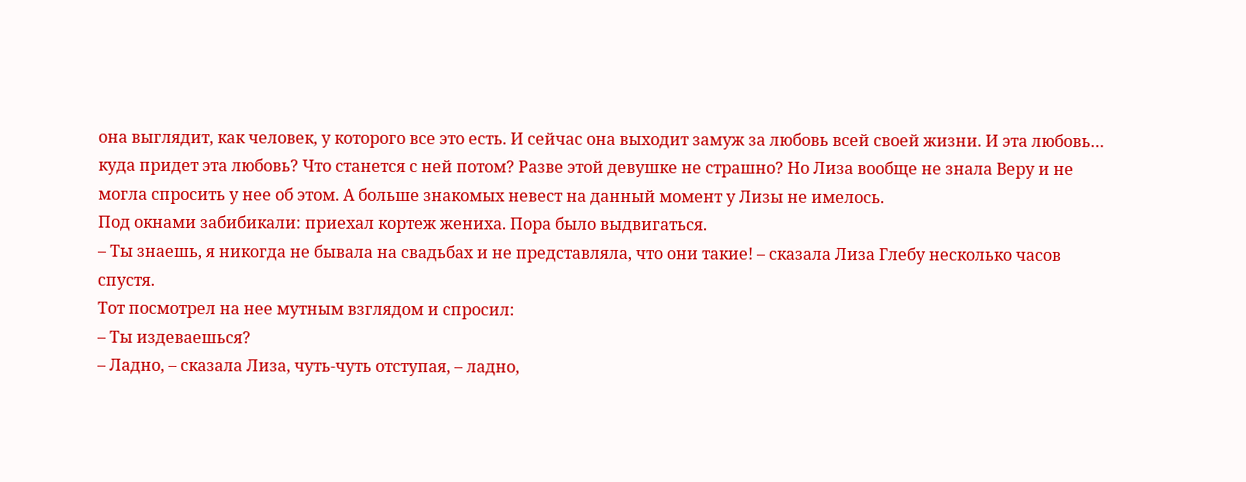она выглядит, как человек, у которого все это есть. И сейчас она выходит замуж за любовь всей своей жизни. И эта любовь… куда придет эта любовь? Что станется с ней потом? Разве этой девушке не страшно? Но Лиза вообще не знала Веру и не могла спросить у нее об этом. А больше знакомых невест на данный момент у Лизы не имелось.
Под окнами забибикали: приехал кортеж жениха. Пора было выдвигаться.
– Ты знаешь, я никогда не бывала на свадьбах и не представляла, что они такие! – сказала Лиза Глебу несколько часов спустя.
Тот посмотрел на нее мутным взглядом и спросил:
– Ты издеваешься?
– Ладно, – сказала Лиза, чуть-чуть отступая, – ладно,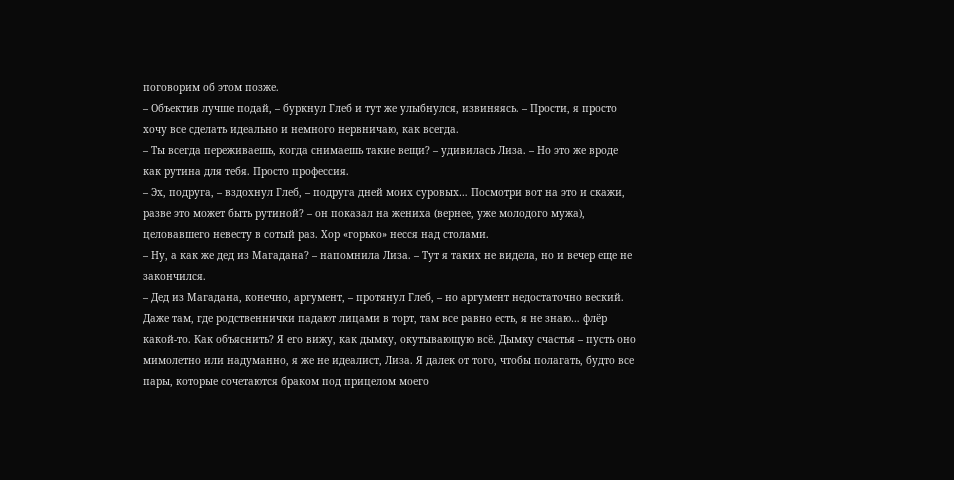поговорим об этом позже.
– Объектив лучше подай, – буркнул Глеб и тут же улыбнулся, извиняясь. – Прости, я просто хочу все сделать идеально и немного нервничаю, как всегда.
– Ты всегда переживаешь, когда снимаешь такие вещи? – удивилась Лиза. – Но это же вроде как рутина для тебя. Просто профессия.
– Эх, подруга, – вздохнул Глеб, – подруга дней моих суровых… Посмотри вот на это и скажи, разве это может быть рутиной? – он показал на жениха (вернее, уже молодого мужа), целовавшего невесту в сотый раз. Хор «горько» несся над столами.
– Ну, а как же дед из Магадана? – напомнила Лиза. – Тут я таких не видела, но и вечер еще не закончился.
– Дед из Магадана, конечно, аргумент, – протянул Глеб, – но аргумент недостаточно веский. Даже там, где родственнички падают лицами в торт, там все равно есть, я не знаю… флёр какой-то. Как объяснить? Я его вижу, как дымку, окутывающую всё. Дымку счастья – пусть оно мимолетно или надуманно, я же не идеалист, Лиза. Я далек от того, чтобы полагать, будто все пары, которые сочетаются браком под прицелом моего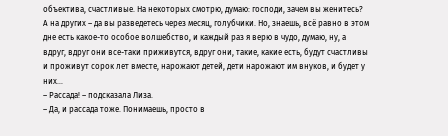объектива, счастливые. На некоторых смотрю, думаю: господи, зачем вы женитесь? А на других – да вы разведетесь через месяц, голубчики. Но, знаешь, всё равно в этом дне есть какое-то особое волшебство, и каждый раз я верю в чудо, думаю, ну, а вдруг, вдруг они все-таки приживутся, вдруг они, такие, какие есть, будут счастливы и проживут сорок лет вместе, нарожают детей, дети нарожают им внуков, и будет у них…
– Рассада! – подсказала Лиза.
– Да, и рассада тоже. Понимаешь, просто в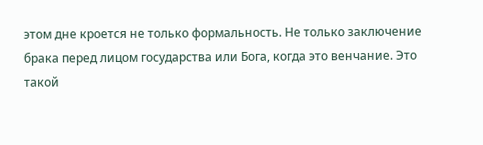этом дне кроется не только формальность. Не только заключение брака перед лицом государства или Бога, когда это венчание. Это такой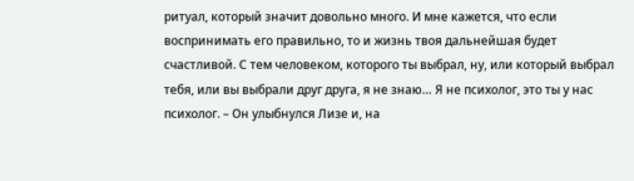ритуал, который значит довольно много. И мне кажется, что если воспринимать его правильно, то и жизнь твоя дальнейшая будет счастливой. С тем человеком, которого ты выбрал, ну, или который выбрал тебя, или вы выбрали друг друга, я не знаю… Я не психолог, это ты у нас психолог. – Он улыбнулся Лизе и, на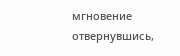мгновение отвернувшись,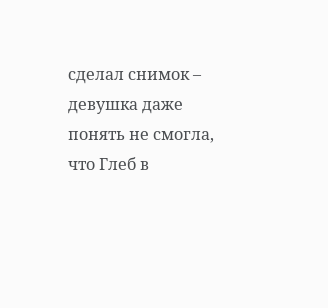сделал снимок – девушка даже понять не смогла, что Глеб в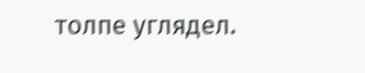толпе углядел.